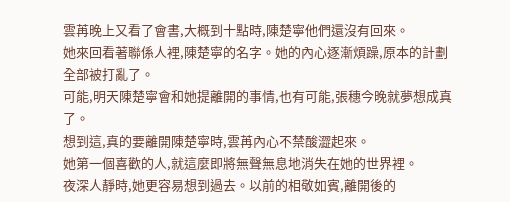雲苒晚上又看了會書,大概到十點時,陳楚寧他們還沒有回來。
她來回看著聯係人裡,陳楚寧的名字。她的內心逐漸煩躁,原本的計劃全部被打亂了。
可能,明天陳楚寧會和她提離開的事情,也有可能,張穗今晚就夢想成真了。
想到這,真的要離開陳楚寧時,雲苒內心不禁酸澀起來。
她第一個喜歡的人,就這麼即將無聲無息地消失在她的世界裡。
夜深人靜時,她更容易想到過去。以前的相敬如賓,離開後的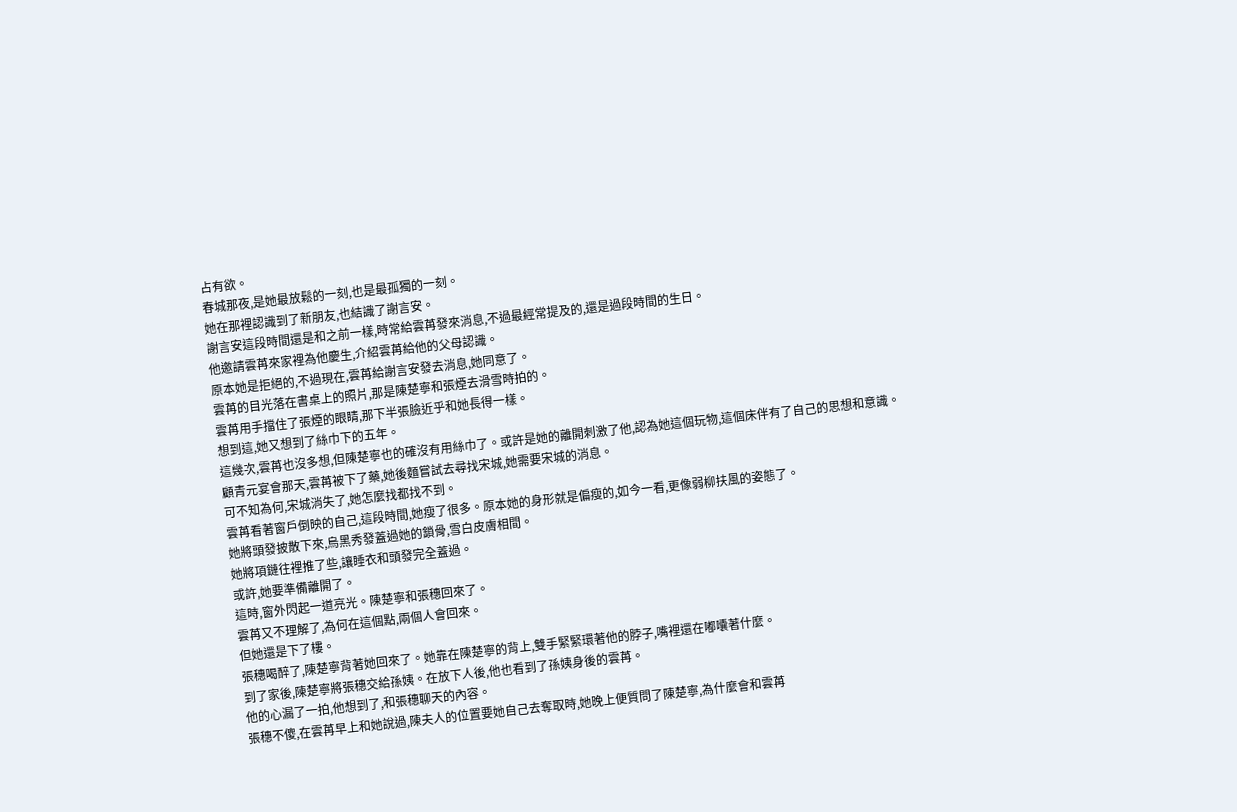占有欲。
春城那夜,是她最放鬆的一刻,也是最孤獨的一刻。
她在那裡認識到了新朋友,也結識了謝言安。
謝言安這段時間還是和之前一樣,時常給雲苒發來消息,不過最經常提及的,還是過段時間的生日。
他邀請雲苒來家裡為他慶生,介紹雲苒給他的父母認識。
原本她是拒絕的,不過現在,雲苒給謝言安發去消息,她同意了。
雲苒的目光落在書桌上的照片,那是陳楚寧和張煙去滑雪時拍的。
雲苒用手擋住了張煙的眼睛,那下半張臉近乎和她長得一樣。
想到這,她又想到了絲巾下的五年。
這幾次,雲苒也沒多想,但陳楚寧也的確沒有用絲巾了。或許是她的離開刺激了他,認為她這個玩物,這個床伴有了自己的思想和意識。
顧青元宴會那天,雲苒被下了藥,她後麵嘗試去尋找宋城,她需要宋城的消息。
可不知為何,宋城消失了,她怎麼找都找不到。
雲苒看著窗戶倒映的自己,這段時間,她瘦了很多。原本她的身形就是偏瘦的,如今一看,更像弱柳扶風的姿態了。
她將頭發披散下來,烏黑秀發蓋過她的鎖骨,雪白皮膚相間。
她將項鏈往裡推了些,讓睡衣和頭發完全蓋過。
或許,她要準備離開了。
這時,窗外閃起一道亮光。陳楚寧和張穗回來了。
雲苒又不理解了,為何在這個點,兩個人會回來。
但她還是下了樓。
張穗喝醉了,陳楚寧背著她回來了。她靠在陳楚寧的背上,雙手緊緊環著他的脖子,嘴裡還在嘟囔著什麼。
到了家後,陳楚寧將張穗交給孫姨。在放下人後,他也看到了孫姨身後的雲苒。
他的心漏了一拍,他想到了,和張穗聊天的內容。
張穗不傻,在雲苒早上和她說過,陳夫人的位置要她自己去奪取時,她晚上便質問了陳楚寧,為什麼會和雲苒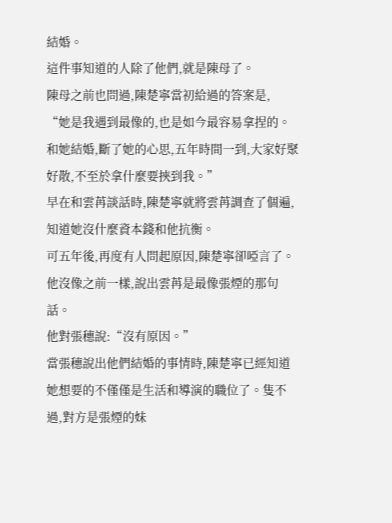結婚。
這件事知道的人除了他們,就是陳母了。
陳母之前也問過,陳楚寧當初給過的答案是,
“她是我遇到最像的,也是如今最容易拿捏的。和她結婚,斷了她的心思,五年時間一到,大家好聚好散,不至於拿什麼要挾到我。”
早在和雲苒談話時,陳楚寧就將雲苒調查了個遍,知道她沒什麼資本錢和他抗衡。
可五年後,再度有人問起原因,陳楚寧卻啞言了。
他沒像之前一樣,說出雲苒是最像張煙的那句話。
他對張穗說:“沒有原因。”
當張穗說出他們結婚的事情時,陳楚寧已經知道她想要的不僅僅是生活和導演的職位了。隻不過,對方是張煙的妹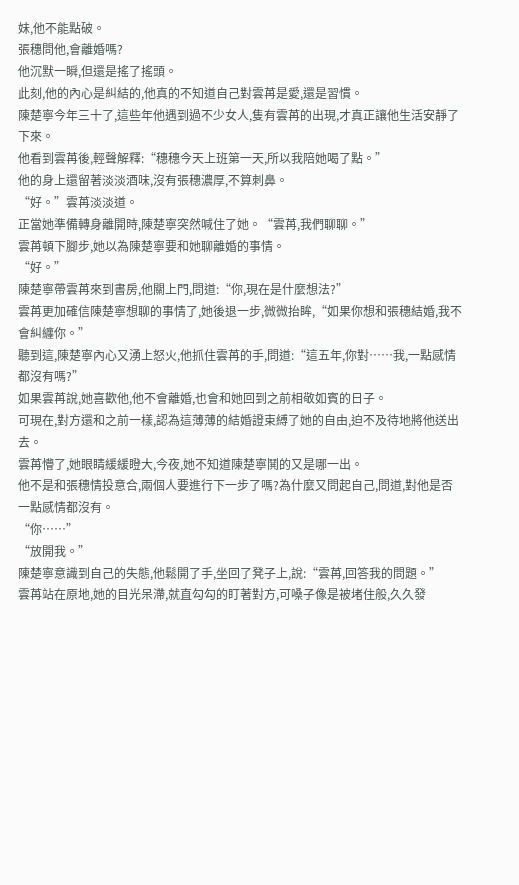妹,他不能點破。
張穗問他,會離婚嗎?
他沉默一瞬,但還是搖了搖頭。
此刻,他的內心是糾結的,他真的不知道自己對雲苒是愛,還是習慣。
陳楚寧今年三十了,這些年他遇到過不少女人,隻有雲苒的出現,才真正讓他生活安靜了下來。
他看到雲苒後,輕聲解釋:“穗穗今天上班第一天,所以我陪她喝了點。”
他的身上還留著淡淡酒味,沒有張穗濃厚,不算刺鼻。
“好。”雲苒淡淡道。
正當她準備轉身離開時,陳楚寧突然喊住了她。“雲苒,我們聊聊。”
雲苒頓下腳步,她以為陳楚寧要和她聊離婚的事情。
“好。”
陳楚寧帶雲苒來到書房,他關上門,問道:“你,現在是什麼想法?”
雲苒更加確信陳楚寧想聊的事情了,她後退一步,微微抬眸,“如果你想和張穗結婚,我不會糾纏你。”
聽到這,陳楚寧內心又湧上怒火,他抓住雲苒的手,問道:“這五年,你對……我,一點感情都沒有嗎?”
如果雲苒說,她喜歡他,他不會離婚,也會和她回到之前相敬如賓的日子。
可現在,對方還和之前一樣,認為這薄薄的結婚證束縛了她的自由,迫不及待地將他送出去。
雲苒懵了,她眼睛緩緩瞪大,今夜,她不知道陳楚寧鬨的又是哪一出。
他不是和張穗情投意合,兩個人要進行下一步了嗎?為什麼又問起自己,問道,對他是否一點感情都沒有。
“你……”
“放開我。”
陳楚寧意識到自己的失態,他鬆開了手,坐回了凳子上,說:“雲苒,回答我的問題。”
雲苒站在原地,她的目光呆滯,就直勾勾的盯著對方,可嗓子像是被堵住般,久久發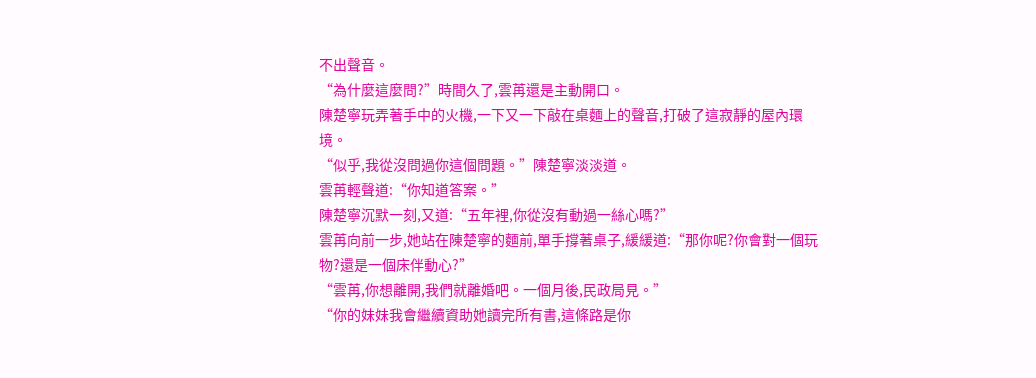不出聲音。
“為什麼這麼問?”時間久了,雲苒還是主動開口。
陳楚寧玩弄著手中的火機,一下又一下敲在桌麵上的聲音,打破了這寂靜的屋內環境。
“似乎,我從沒問過你這個問題。”陳楚寧淡淡道。
雲苒輕聲道:“你知道答案。”
陳楚寧沉默一刻,又道:“五年裡,你從沒有動過一絲心嗎?”
雲苒向前一步,她站在陳楚寧的麵前,單手撐著桌子,緩緩道:“那你呢?你會對一個玩物?還是一個床伴動心?”
“雲苒,你想離開,我們就離婚吧。一個月後,民政局見。”
“你的妹妹我會繼續資助她讀完所有書,這條路是你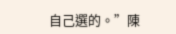自己選的。”陳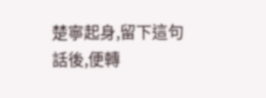楚寧起身,留下這句話後,便轉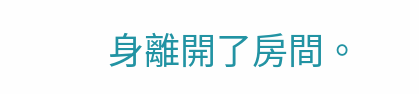身離開了房間。